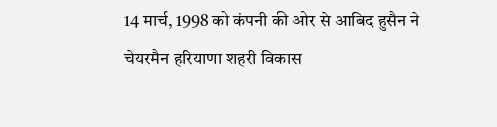14 मार्च, 1998 को कंपनी की ओर से आबिद हुसैन ने चेयरमैन हरियाणा शहरी विकास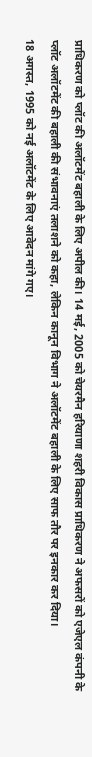प्राधिकरण को प्लॉट की अलॉटमेंट बहाली के लिए अपील की। 14 मई, 2005 को चेयरमैन हरियाणा शहरी विकास प्राधिकरण ने अफसरों को एजेएल कंपनी के प्लॉट अलॉटमेंट की बहाली की संभावनाएं तलाशने को कहा, लेकिन कानून विभाग ने अलॉटमेंट बहाली के लिए साफ तौर पर इनकार कर दिया।
18 अगस्त, 1995 को नई अलॉटमेंट के लिए आवेदन मांगे गए।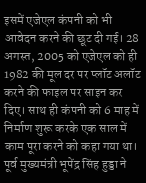इसमें एजेएल कंपनी को भी आवेदन करने की छूट दी गई। 28 अगस्त, 2005 को एजेएल को ही 1982 की मूल दर पर प्लॉट अलॉट करने की फाइल पर साइन कर दिए। साथ ही कंपनी को 6 माह में निर्माण शुरू करके एक साल में काम पूरा करने को कहा गया था। पूर्व मुख्यमंत्री भूपेंद्र सिंह हुड्डा ने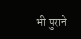भी पुराने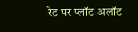रेट पर प्लॉट अलॉट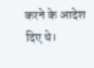करने के आदेश दिए थे।